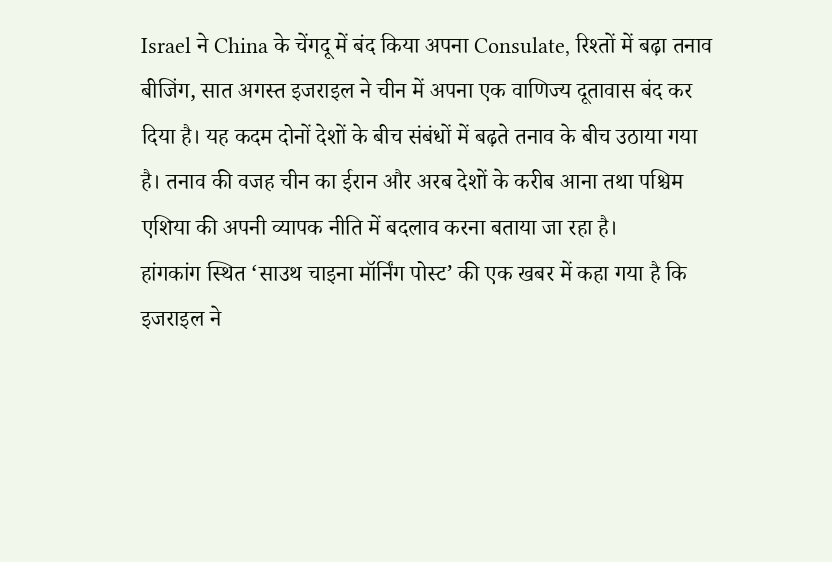Israel ने China के चेंगदू में बंद किया अपना Consulate, रिश्तों में बढ़ा तनाव
बीजिंग, सात अगस्त इजराइल ने चीन में अपना एक वाणिज्य दूतावास बंद कर दिया है। यह कदम दोनों देशों के बीच संबंधों में बढ़ते तनाव के बीच उठाया गया है। तनाव की वजह चीन का ईरान और अरब देशों के करीब आना तथा पश्चिम एशिया की अपनी व्यापक नीति में बदलाव करना बताया जा रहा है।
हांगकांग स्थित ‘साउथ चाइना मॉर्निंग पोस्ट’ की एक खबर में कहा गया है कि इजराइल ने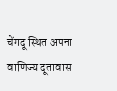चेंगदू स्थित अपना वाणिज्य दूतावास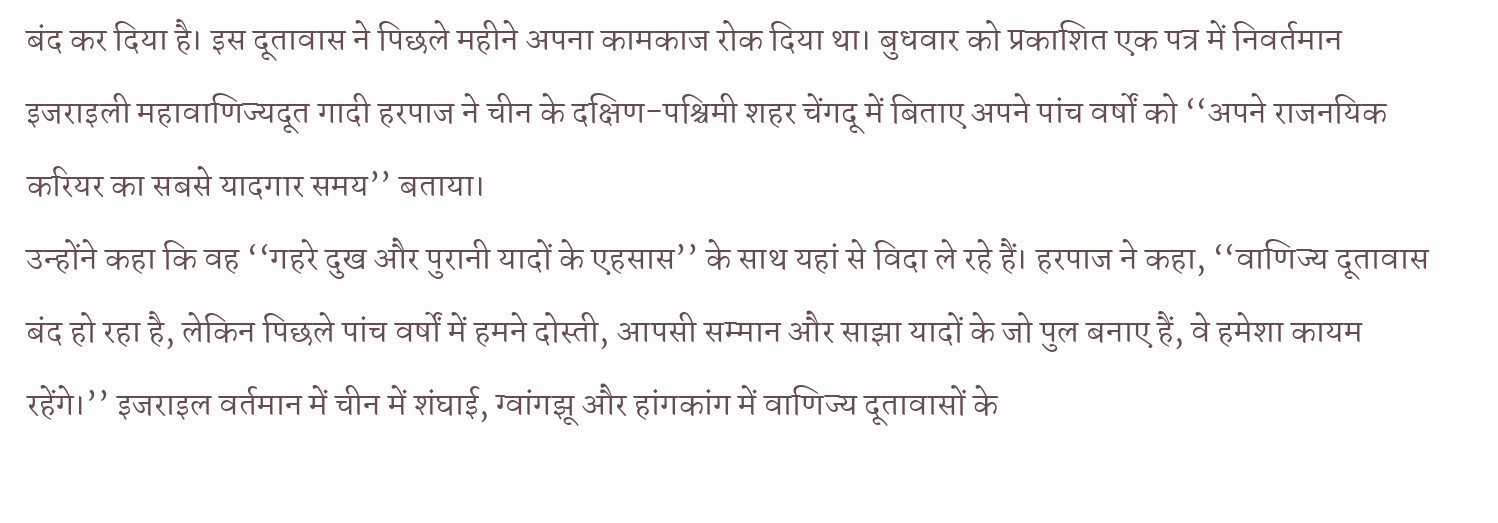बंद कर दिया है। इस दूतावास ने पिछले महीने अपना कामकाज रोक दिया था। बुधवार को प्रकाशित एक पत्र में निवर्तमान इजराइली महावाणिज्यदूत गादी हरपाज ने चीन के दक्षिण-पश्चिमी शहर चेंगदू में बिताए अपने पांच वर्षों को ‘‘अपने राजनयिक करियर का सबसे यादगार समय’’ बताया।
उन्होंने कहा कि वह ‘‘गहरे दुख और पुरानी यादों के एहसास’’ के साथ यहां से विदा ले रहे हैं। हरपाज ने कहा, ‘‘वाणिज्य दूतावास बंद हो रहा है, लेकिन पिछले पांच वर्षों में हमने दोस्ती, आपसी सम्मान और साझा यादों के जो पुल बनाए हैं, वे हमेशा कायम रहेंगे।’’ इजराइल वर्तमान में चीन में शंघाई, ग्वांगझू और हांगकांग में वाणिज्य दूतावासों के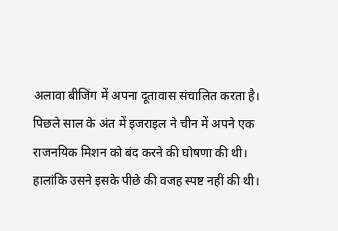अलावा बीजिंग में अपना दूतावास संचालित करता है। पिछले साल के अंत में इजराइल ने चीन में अपने एक राजनयिक मिशन को बंद करने की घोषणा की थी।
हालांकि उसने इसके पीछे की वजह स्पष्ट नहीं की थी।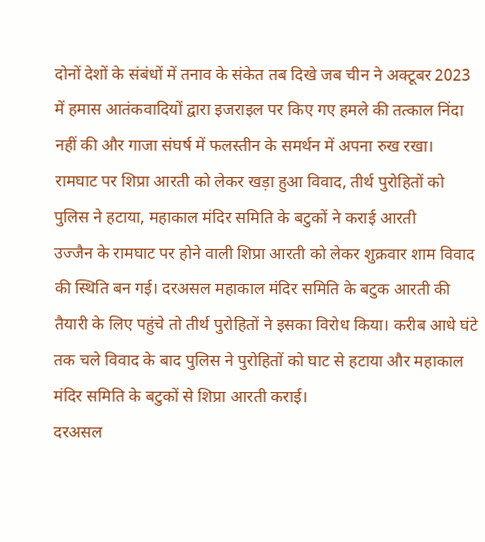दोनों देशों के संबंधों में तनाव के संकेत तब दिखे जब चीन ने अक्टूबर 2023 में हमास आतंकवादियों द्वारा इजराइल पर किए गए हमले की तत्काल निंदा नहीं की और गाजा संघर्ष में फलस्तीन के समर्थन में अपना रुख रखा।
रामघाट पर शिप्रा आरती को लेकर खड़ा हुआ विवाद, तीर्थ पुरोहितों को पुलिस ने हटाया, महाकाल मंदिर समिति के बटुकों ने कराई आरती
उज्जैन के रामघाट पर होने वाली शिप्रा आरती को लेकर शुक्रवार शाम विवाद की स्थिति बन गई। दरअसल महाकाल मंदिर समिति के बटुक आरती की तैयारी के लिए पहुंचे तो तीर्थ पुरोहितों ने इसका विरोध किया। करीब आधे घंटे तक चले विवाद के बाद पुलिस ने पुरोहितों को घाट से हटाया और महाकाल मंदिर समिति के बटुकों से शिप्रा आरती कराई।
दरअसल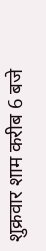शुक्रवार शाम करीब 6 बजे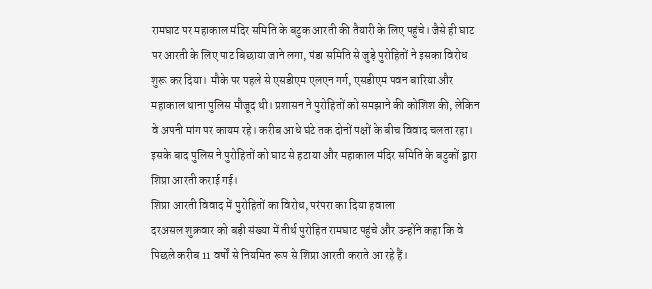रामघाट पर महाकाल मंदिर समिति के बटुक आरती की तैयारी के लिए पहुंचे। जैसे ही घाट पर आरती के लिए पाट बिछाया जाने लगा, पंडा समिति से जुड़े पुरोहितों ने इसका विरोध शुरू कर दिया। मौके पर पहले से एसडीएम एलएन गर्ग, एसडीएम पवन बारिया और महाकाल थाना पुलिस मौजूद थी। प्रशासन ने पुरोहितों को समझाने की कोशिश की, लेकिन वे अपनी मांग पर कायम रहे। करीब आधे घंटे तक दोनों पक्षों के बीच विवाद चलता रहा। इसके बाद पुलिस ने पुरोहितों को घाट से हटाया और महाकाल मंदिर समिति के बटुकों द्वारा शिप्रा आरती कराई गई।
शिप्रा आरती विवाद में पुरोहितों का विरोध, परंपरा का दिया हवाला
दरअसल शुक्रवार को बड़ी संख्या में तीर्थ पुरोहित रामघाट पहुंचे और उन्होंने कहा कि वे पिछले करीब 11 वर्षों से नियमित रूप से शिप्रा आरती कराते आ रहे हैं।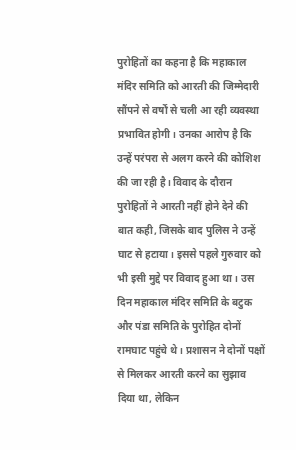पुरोहितों का कहना है कि महाकाल मंदिर समिति को आरती की जिम्मेदारी सौंपने से वर्षों से चली आ रही व्यवस्था प्रभावित होगी। उनका आरोप है कि उन्हें परंपरा से अलग करने की कोशिश की जा रही है। विवाद के दौरान पुरोहितों ने आरती नहीं होने देने की बात कही, जिसके बाद पुलिस ने उन्हें घाट से हटाया। इससे पहले गुरुवार को भी इसी मुद्दे पर विवाद हुआ था। उस दिन महाकाल मंदिर समिति के बटुक और पंडा समिति के पुरोहित दोनों रामघाट पहुंचे थे। प्रशासन ने दोनों पक्षों से मिलकर आरती करने का सुझाव दिया था, लेकिन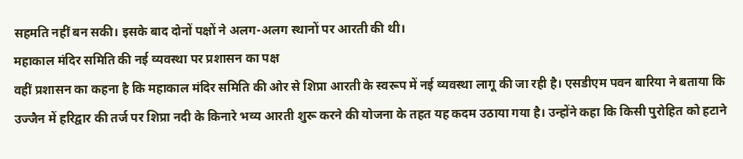सहमति नहीं बन सकी। इसके बाद दोनों पक्षों ने अलग-अलग स्थानों पर आरती की थी।
महाकाल मंदिर समिति की नई व्यवस्था पर प्रशासन का पक्ष
वहीं प्रशासन का कहना है कि महाकाल मंदिर समिति की ओर से शिप्रा आरती के स्वरूप में नई व्यवस्था लागू की जा रही है। एसडीएम पवन बारिया ने बताया कि उज्जैन में हरिद्वार की तर्ज पर शिप्रा नदी के किनारे भव्य आरती शुरू करने की योजना के तहत यह कदम उठाया गया है। उन्होंने कहा कि किसी पुरोहित को हटाने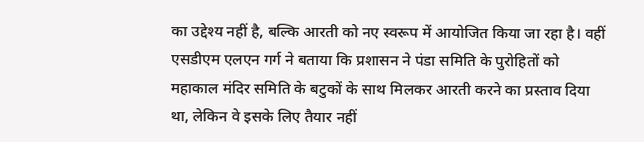का उद्देश्य नहीं है, बल्कि आरती को नए स्वरूप में आयोजित किया जा रहा है। वहीं एसडीएम एलएन गर्ग ने बताया कि प्रशासन ने पंडा समिति के पुरोहितों को महाकाल मंदिर समिति के बटुकों के साथ मिलकर आरती करने का प्रस्ताव दिया था, लेकिन वे इसके लिए तैयार नहीं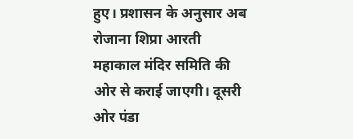हुए। प्रशासन के अनुसार अब रोजाना शिप्रा आरती महाकाल मंदिर समिति की ओर से कराई जाएगी। दूसरी ओर पंडा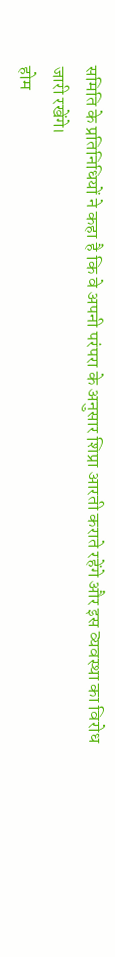समिति के प्रतिनिधियों ने कहा है कि वे अपनी परंपरा के अनुसार शिप्रा आरती कराते रहेंगे और इस व्यवस्था का विरोध जारी रखेंगे।
होम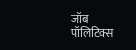जॉब
पॉलिटिक्स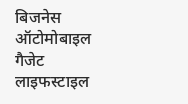बिजनेस
ऑटोमोबाइल
गैजेट
लाइफस्टाइल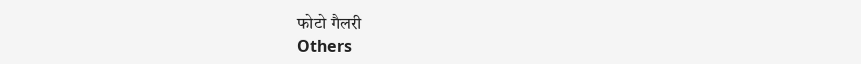फोटो गैलरी
Others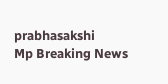prabhasakshi
Mp Breaking News